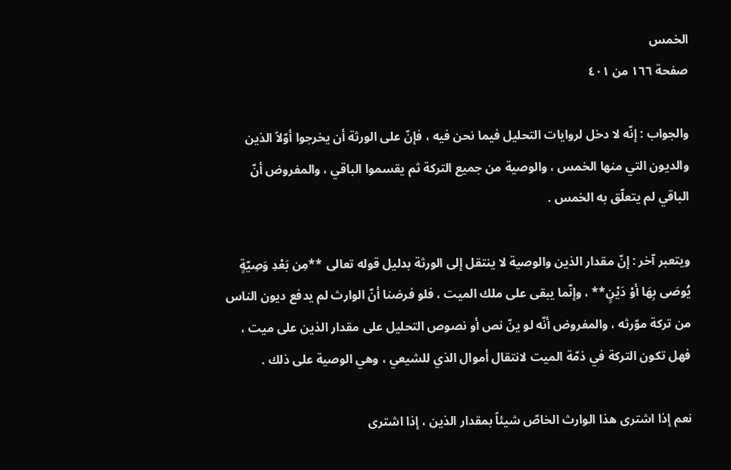الخمس
صفحة ١٦٦ من ٤٠١

والجواب : إنّه لا دخل لروايات التحليل فيما نحن فيه ، فإنّ على الورثة أن يخرجوا أوّلاً الذين والديون التي منها الخمس ، والوصية من جميع التركة ثم يقسموا الباقي ، والمفروض أنّ الباقي لم يتعلّق به الخمس .

ويتعبر آخر : إنّ مقدار الذين والوصية لا ينتقل إلى الورثة بدليل قوله تعالى **مِن بَعْدِ وَصِيّةٍ يُوصَى بِهَا أوْ دَيْنٍ** ، وإنّما يبقى على ملك الميت ، فلو فرضنا أنّ الوارث لم يدفع ديون الناس من تركة موّرثه ، والمفروض أنّه لو ينّ نص أو نصوص التحليل على مقدار الذين على ميت ، فهل تكون التركة في ذمّة الميت لانتقال أموال الذي للشيعي ، وهي الوصية على ذلك .

نعم إذا اشترى هذا الوارث الخاصّ شيئاً بمقدار الذين ، إذا اشترى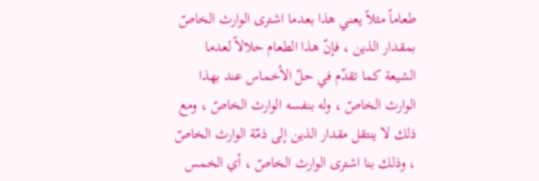طعاماً مثلاً يعني هذا بعدما اشترى الوارث الخاصّ بمقدار الذين ، فإنّ هذا الطعام حلالاً لعدما الشيعة كما تقدّم في حلّ الأخماس عند بهذا الوارث الخاصّ ، وله بنفسه الوارث الخاصّ ، ومع ذلك لا ينتقل مقدار الذين إلى ذمّة الوارث الخاصّ ، وذلك بنا اشترى الوارث الخاصّ ، أي الخمس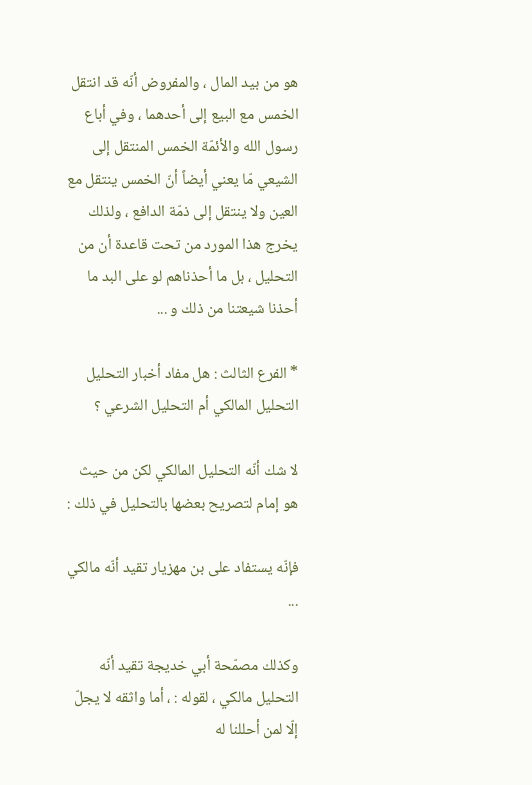هو من بيد المال ، والمفروض أنّه قد انتقل الخمس مع البيع إلى أحدهما ، وفي أباع رسول الله والأئمّة الخمس المنتقل إلى الشيعي مّا يعني أيضاً أنّ الخمس ينتقل مع العين ولا ينتقل إلى ذمّة الدافع ، ولذلك يخرج هذا المورد من تحت قاعدة أن من التحليل ، بل ما أحذناهم لو على البد ما أحذنا شيعتنا من ذلك و ...

* الفرع الثالث : هل مفاد أخبار التحليل التحليل المالكي أم التحليل الشرعي ؟

لا شك أنّه التحليل المالكي لكن من حيث هو إمام لتصريح بعضها بالتحليل في ذلك :

فإنّه يستفاد على بن مهزيار تقيد أنّه مالكي ...

وكذلك مصمّحة أبي خديجة تقيد أنّه التحليل مالكي ، لقوله : ، أما واثقه لا يجلّ إلّا لمن أحللنا له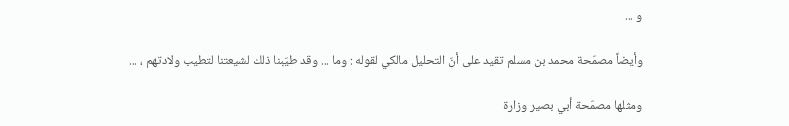و ...

وأيضاً مصمّحة محمد بن مسلم تقيد على أنّ التحليل مالكي لقوله : وما ... وقد طيّبنا ذلك لشيعتنا لتطيب ولادتهم ، ...

ومثلها مصمّحة أبي بصير وزارة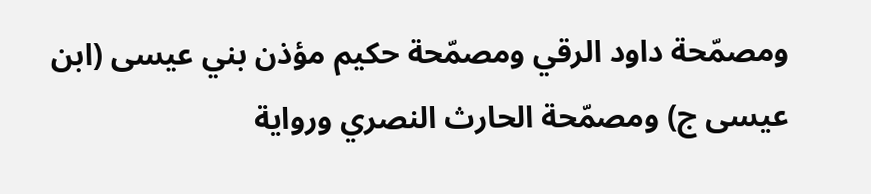ومصمّحة داود الرقي ومصمّحة حكيم مؤذن بني عيسى (ابن عيسى ج) ومصمّحة الحارث النصري ورواية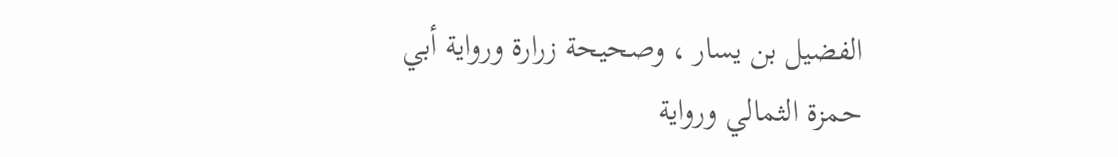الفضيل بن يسار ، وصحيحة زرارة ورواية أبي حمزة الثمالي ورواية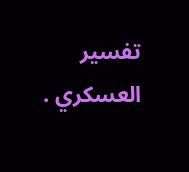تفسير العسكري .